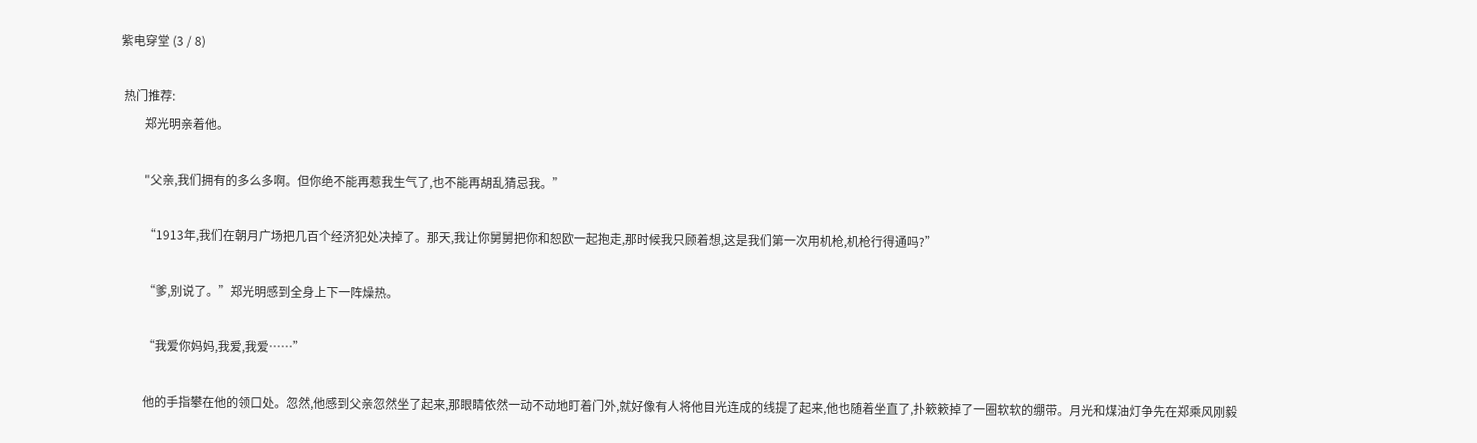紫电穿堂 (3 / 8)

 热门推荐:
        郑光明亲着他。

        "父亲,我们拥有的多么多啊。但你绝不能再惹我生气了,也不能再胡乱猜忌我。”

        “1913年,我们在朝月广场把几百个经济犯处决掉了。那天,我让你舅舅把你和恕欧一起抱走,那时候我只顾着想,这是我们第一次用机枪,机枪行得通吗?”

        “爹,别说了。”郑光明感到全身上下一阵燥热。

        “我爱你妈妈,我爱,我爱……”

        他的手指攀在他的领口处。忽然,他感到父亲忽然坐了起来,那眼睛依然一动不动地盯着门外,就好像有人将他目光连成的线提了起来,他也随着坐直了,扑簌簌掉了一圈软软的绷带。月光和煤油灯争先在郑乘风刚毅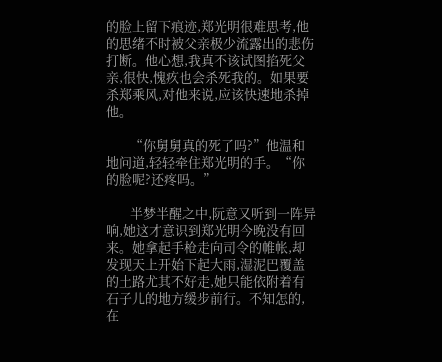的脸上留下痕迹,郑光明很难思考,他的思绪不时被父亲极少流露出的悲伤打断。他心想,我真不该试图掐死父亲,很快,愧疚也会杀死我的。如果要杀郑乘风,对他来说,应该快速地杀掉他。

        “你舅舅真的死了吗?”他温和地问道,轻轻牵住郑光明的手。“你的脸呢?还疼吗。”

        半梦半醒之中,阮意又听到一阵异响,她这才意识到郑光明今晚没有回来。她拿起手枪走向司令的帷帐,却发现天上开始下起大雨,湿泥巴覆盖的土路尤其不好走,她只能依附着有石子儿的地方缓步前行。不知怎的,在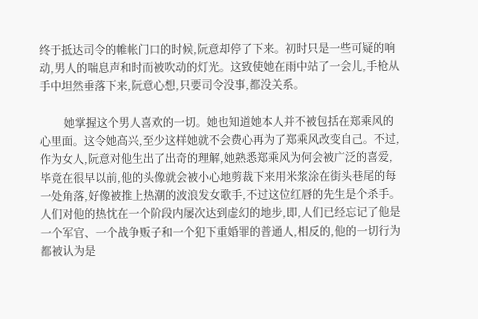终于抵达司令的帷帐门口的时候,阮意却停了下来。初时只是一些可疑的响动,男人的喘息声和时而被吹动的灯光。这致使她在雨中站了一会儿,手枪从手中坦然垂落下来,阮意心想,只要司令没事,都没关系。

        她掌握这个男人喜欢的一切。她也知道她本人并不被包括在郑乘风的心里面。这令她高兴,至少这样她就不会费心再为了郑乘风改变自己。不过,作为女人,阮意对他生出了出奇的理解,她熟悉郑乘风为何会被广泛的喜爱,毕竟在很早以前,他的头像就会被小心地剪裁下来用米浆涂在街头巷尾的每一处角落,好像被推上热潮的波浪发女歌手,不过这位红唇的先生是个杀手。人们对他的热忱在一个阶段内屡次达到虚幻的地步,即,人们已经忘记了他是一个军官、一个战争贩子和一个犯下重婚罪的普通人,相反的,他的一切行为都被认为是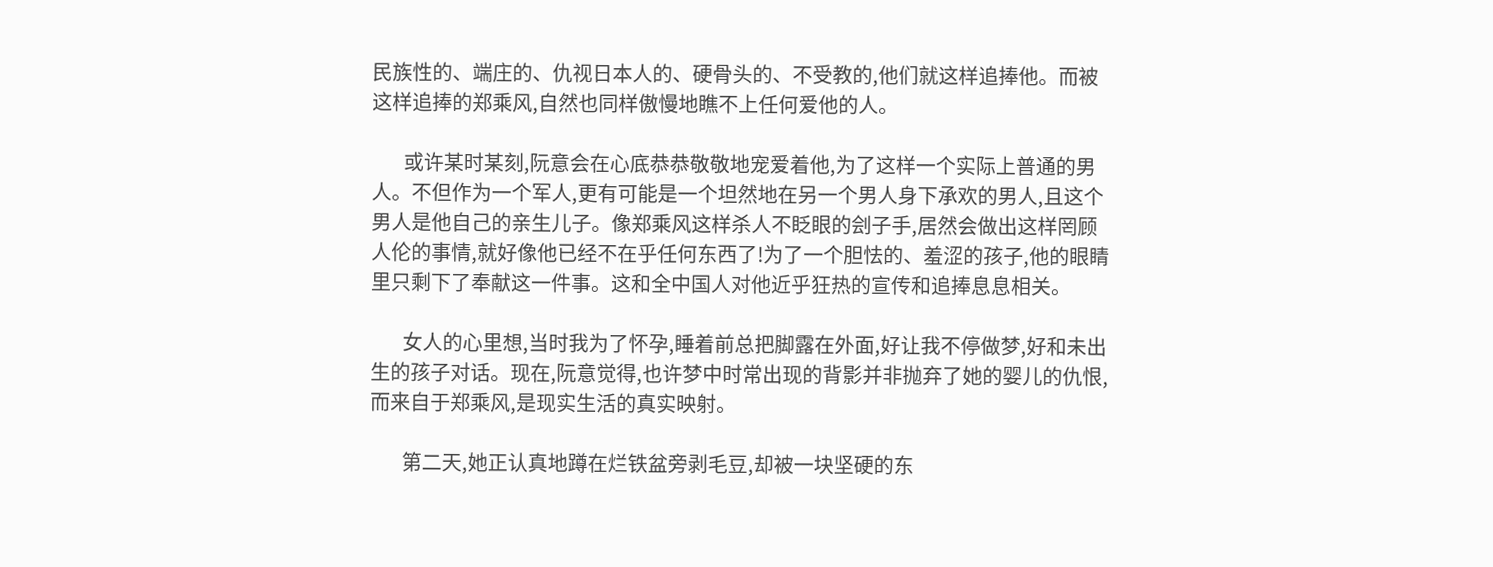民族性的、端庄的、仇视日本人的、硬骨头的、不受教的,他们就这样追捧他。而被这样追捧的郑乘风,自然也同样傲慢地瞧不上任何爱他的人。

        或许某时某刻,阮意会在心底恭恭敬敬地宠爱着他,为了这样一个实际上普通的男人。不但作为一个军人,更有可能是一个坦然地在另一个男人身下承欢的男人,且这个男人是他自己的亲生儿子。像郑乘风这样杀人不眨眼的刽子手,居然会做出这样罔顾人伦的事情,就好像他已经不在乎任何东西了!为了一个胆怯的、羞涩的孩子,他的眼睛里只剩下了奉献这一件事。这和全中国人对他近乎狂热的宣传和追捧息息相关。

        女人的心里想,当时我为了怀孕,睡着前总把脚露在外面,好让我不停做梦,好和未出生的孩子对话。现在,阮意觉得,也许梦中时常出现的背影并非抛弃了她的婴儿的仇恨,而来自于郑乘风,是现实生活的真实映射。

        第二天,她正认真地蹲在烂铁盆旁剥毛豆,却被一块坚硬的东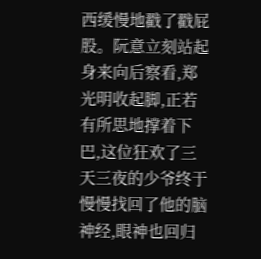西缓慢地戳了戳屁股。阮意立刻站起身来向后察看,郑光明收起脚,正若有所思地撑着下巴,这位狂欢了三天三夜的少爷终于慢慢找回了他的脑神经,眼神也回归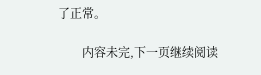了正常。

        内容未完,下一页继续阅读